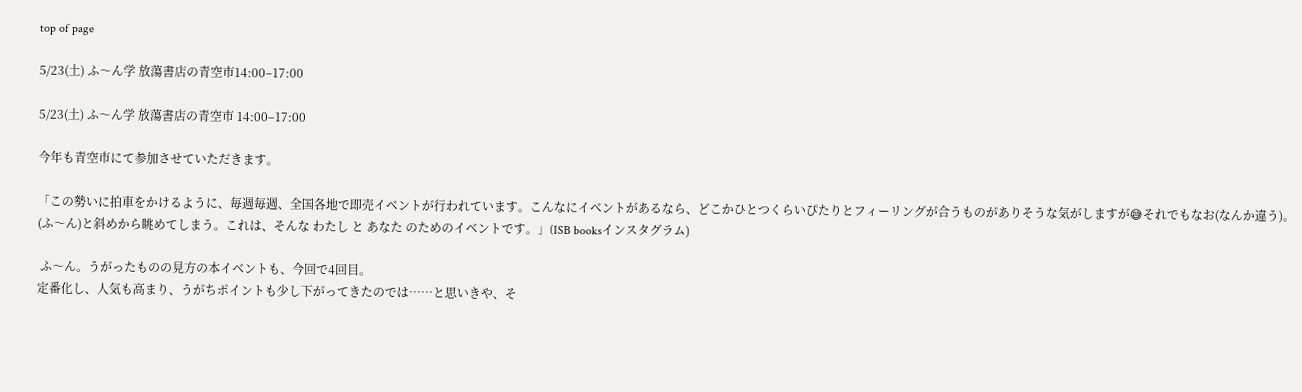top of page

5/23(土) ふ〜ん学 放蕩書店の青空市14:00–17:00

5/23(土) ふ〜ん学 放蕩書店の青空市 14:00–17:00

今年も青空市にて参加させていただきます。

「この勢いに拍車をかけるように、毎週毎週、全国各地で即売イベントが行われています。こんなにイベントがあるなら、どこかひとつくらいぴたりとフィーリングが合うものがありそうな気がしますが😅それでもなお(なんか違う)。(ふ〜ん)と斜めから眺めてしまう。これは、そんな わたし と あなた のためのイベントです。」(ISB booksインスタグラム)

 ふ〜ん。うがったものの見方の本イベントも、今回で4回目。
定番化し、人気も高まり、うがちポイントも少し下がってきたのでは……と思いきや、そ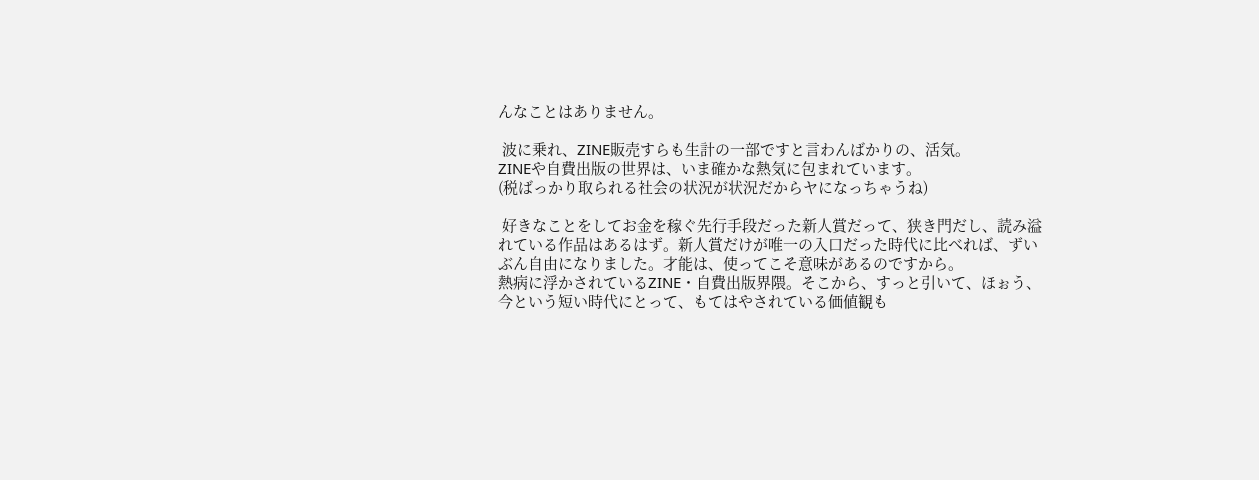んなことはありません。

 波に乗れ、ZINE販売すらも生計の一部ですと言わんばかりの、活気。
ZINEや自費出版の世界は、いま確かな熱気に包まれています。
(税ばっかり取られる社会の状況が状況だからヤになっちゃうね)

 好きなことをしてお金を稼ぐ先行手段だった新人賞だって、狭き門だし、読み溢れている作品はあるはず。新人賞だけが唯一の入口だった時代に比べれば、ずいぶん自由になりました。才能は、使ってこそ意味があるのですから。
熱病に浮かされているZINE・自費出版界隈。そこから、すっと引いて、ほぉう、今という短い時代にとって、もてはやされている価値観も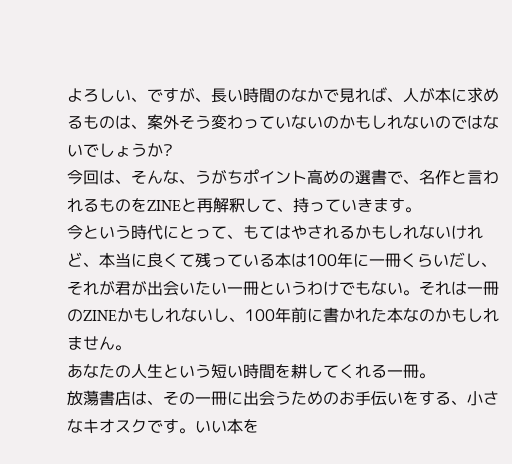よろしい、ですが、長い時間のなかで見れば、人が本に求めるものは、案外そう変わっていないのかもしれないのではないでしょうか?
今回は、そんな、うがちポイント高めの選書で、名作と言われるものをZINEと再解釈して、持っていきます。
今という時代にとって、もてはやされるかもしれないけれど、本当に良くて残っている本は100年に一冊くらいだし、それが君が出会いたい一冊というわけでもない。それは一冊のZINEかもしれないし、100年前に書かれた本なのかもしれません。
あなたの人生という短い時間を耕してくれる一冊。
放蕩書店は、その一冊に出会うためのお手伝いをする、小さなキオスクです。いい本を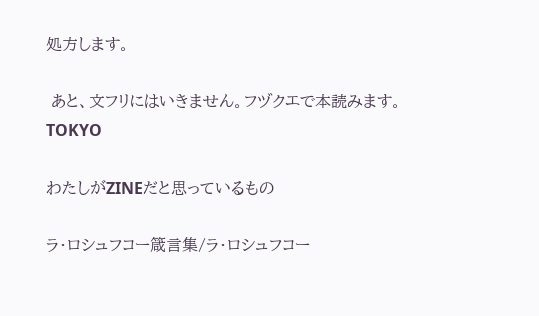処方します。

 あと、文フリにはいきません。フヅクエで本読みます。TOKYO

わたしがZINEだと思っているもの

ラ・ロシュフコー箴言集/ラ・ロシュフコー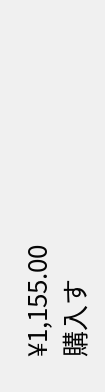¥1,155.00
購入す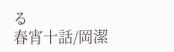る
春宵十話/岡潔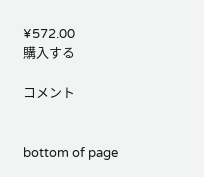¥572.00
購入する

コメント


bottom of page